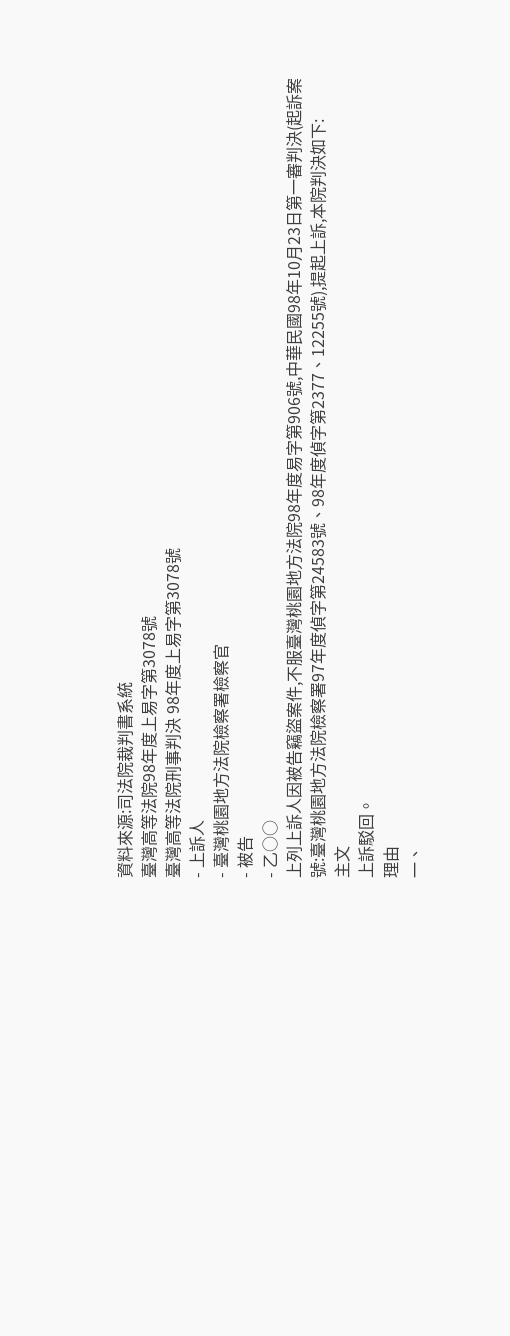資料來源:司法院裁判書系統
臺灣高等法院98年度上易字第3078號
臺灣高等法院刑事判決 98年度上易字第3078號
- 上訴人
- 臺灣桃園地方法院檢察署檢察官
- 被告
- 乙○○
上列上訴人因被告竊盜案件,不服臺灣桃園地方法院98年度易字第906號,中華民國98年10月23日第一審判決(起訴案號:臺灣桃園地方法院檢察署97年度偵字第24583號、98年度偵字第2377、12255號),提起上訴,本院判決如下:
主文
上訴駁回。
理由
一、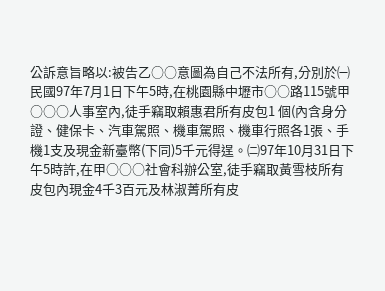公訴意旨略以:被告乙○○意圖為自己不法所有,分別於㈠民國97年7月1日下午5時,在桃園縣中壢市○○路115號甲○○○人事室內,徒手竊取賴惠君所有皮包1 個(內含身分證、健保卡、汽車駕照、機車駕照、機車行照各1張、手機1支及現金新臺幣(下同)5千元得逞。㈡97年10月31日下午5時許,在甲○○○社會科辦公室,徒手竊取黃雪枝所有皮包內現金4千3百元及林淑菁所有皮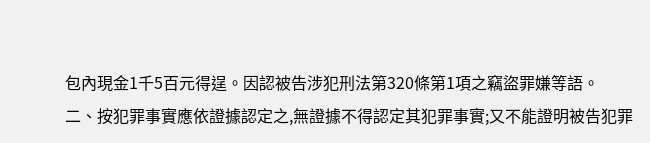包內現金1千5百元得逞。因認被告涉犯刑法第320條第1項之竊盜罪嫌等語。
二、按犯罪事實應依證據認定之,無證據不得認定其犯罪事實;又不能證明被告犯罪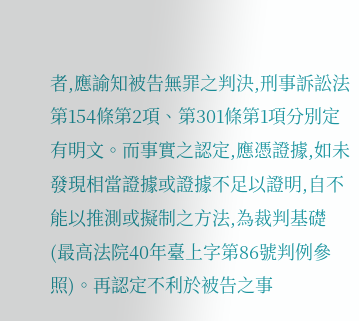者,應諭知被告無罪之判決,刑事訴訟法第154條第2項、第301條第1項分別定有明文。而事實之認定,應憑證據,如未發現相當證據或證據不足以證明,自不能以推測或擬制之方法,為裁判基礎(最高法院40年臺上字第86號判例參照)。再認定不利於被告之事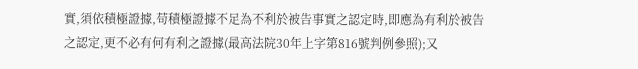實,須依積極證據,苟積極證據不足為不利於被告事實之認定時,即應為有利於被告之認定,更不必有何有利之證據(最高法院30年上字第816號判例參照);又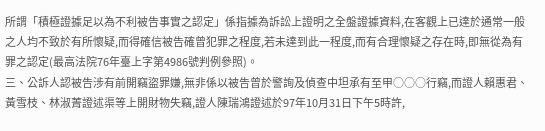所謂「積極證據足以為不利被告事實之認定」係指據為訴訟上證明之全盤證據資料,在客觀上已達於通常一般之人均不致於有所懷疑,而得確信被告確曾犯罪之程度,若未達到此一程度,而有合理懷疑之存在時,即無從為有罪之認定(最高法院76年臺上字第4986號判例參照)。
三、公訴人認被告涉有前開竊盜罪嫌,無非係以被告曾於警詢及偵查中坦承有至甲○○○行竊,而證人賴惠君、黃雪枝、林淑菁證述渠等上開財物失竊,證人陳瑞鴻證述於97年10月31日下午5時許,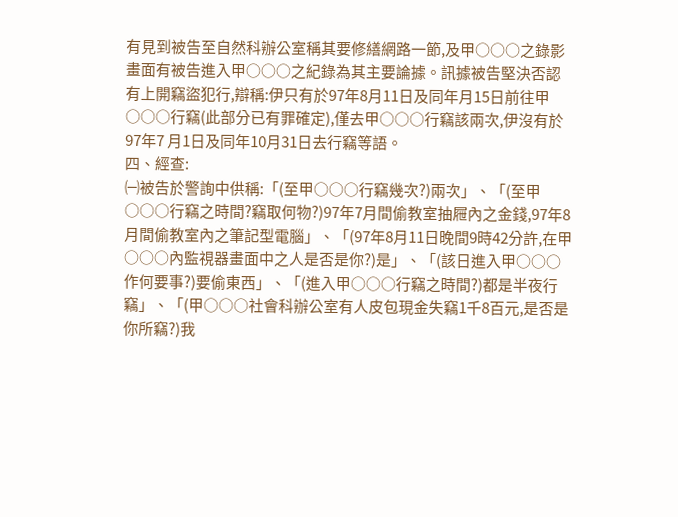有見到被告至自然科辦公室稱其要修繕網路一節,及甲○○○之錄影畫面有被告進入甲○○○之紀錄為其主要論據。訊據被告堅決否認有上開竊盜犯行,辯稱:伊只有於97年8月11日及同年月15日前往甲○○○行竊(此部分已有罪確定),僅去甲○○○行竊該兩次,伊沒有於97年7 月1日及同年10月31日去行竊等語。
四、經查:
㈠被告於警詢中供稱:「(至甲○○○行竊幾次?)兩次」、「(至甲○○○行竊之時間?竊取何物?)97年7月間偷教室抽屜內之金錢,97年8月間偷教室內之筆記型電腦」、「(97年8月11日晚間9時42分許,在甲○○○內監視器畫面中之人是否是你?)是」、「(該日進入甲○○○作何要事?)要偷東西」、「(進入甲○○○行竊之時間?)都是半夜行竊」、「(甲○○○社會科辦公室有人皮包現金失竊1千8百元,是否是你所竊?)我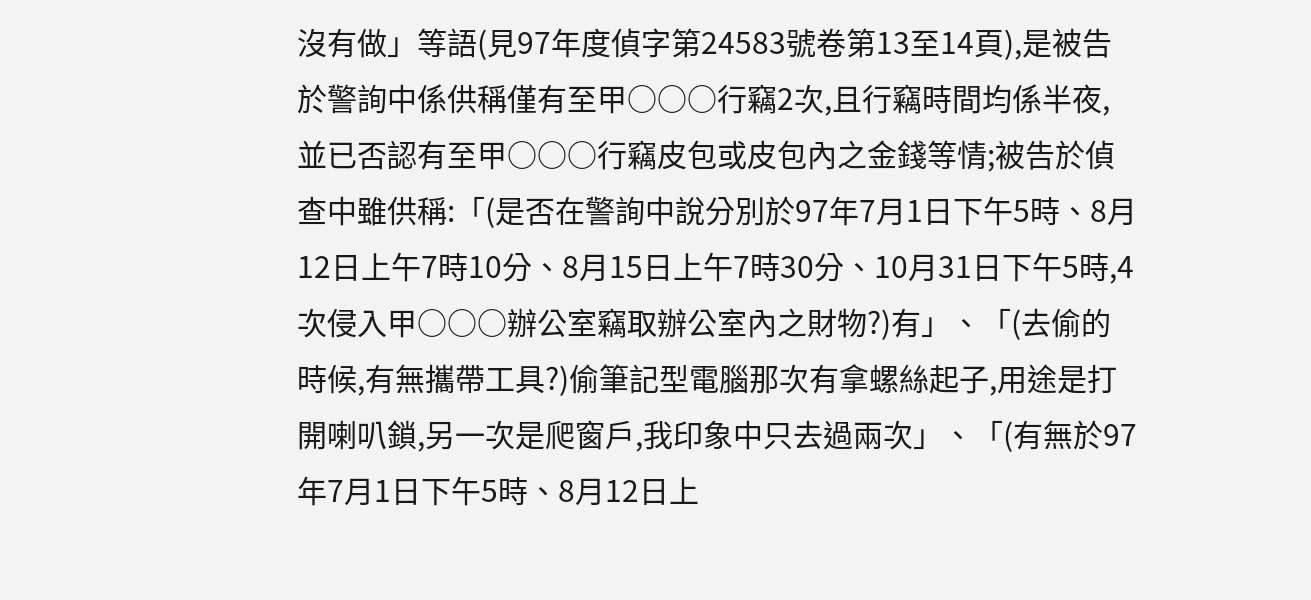沒有做」等語(見97年度偵字第24583號卷第13至14頁),是被告於警詢中係供稱僅有至甲○○○行竊2次,且行竊時間均係半夜,並已否認有至甲○○○行竊皮包或皮包內之金錢等情;被告於偵查中雖供稱:「(是否在警詢中說分別於97年7月1日下午5時、8月12日上午7時10分、8月15日上午7時30分、10月31日下午5時,4次侵入甲○○○辦公室竊取辦公室內之財物?)有」、「(去偷的時候,有無攜帶工具?)偷筆記型電腦那次有拿螺絲起子,用途是打開喇叭鎖,另一次是爬窗戶,我印象中只去過兩次」、「(有無於97年7月1日下午5時、8月12日上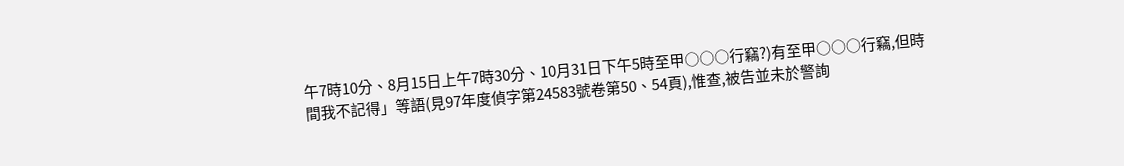午7時10分、8月15日上午7時30分、10月31日下午5時至甲○○○行竊?)有至甲○○○行竊,但時間我不記得」等語(見97年度偵字第24583號卷第50、54頁),惟查,被告並未於警詢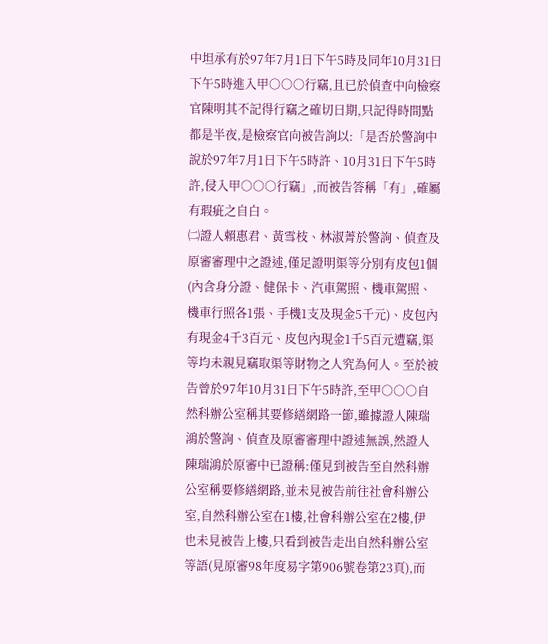中坦承有於97年7月1日下午5時及同年10月31日下午5時進入甲○○○行竊,且已於偵查中向檢察官陳明其不記得行竊之確切日期,只記得時間點都是半夜,是檢察官向被告詢以:「是否於警詢中說於97年7月1日下午5時許、10月31日下午5時許,侵入甲○○○行竊」,而被告答稱「有」,確屬有瑕疵之自白。
㈡證人賴惠君、黃雪枝、林淑菁於警詢、偵查及原審審理中之證述,僅足證明渠等分別有皮包1個(內含身分證、健保卡、汽車駕照、機車駕照、機車行照各1張、手機1支及現金5千元)、皮包內有現金4千3百元、皮包內現金1千5百元遭竊,渠等均未親見竊取渠等財物之人究為何人。至於被告曾於97年10月31日下午5時許,至甲○○○自然科辦公室稱其要修繕網路一節,雖據證人陳瑞鴻於警詢、偵查及原審審理中證述無誤,然證人陳瑞鴻於原審中已證稱:僅見到被告至自然科辦公室稱要修繕網路,並未見被告前往社會科辦公室,自然科辦公室在1樓,社會科辦公室在2樓,伊也未見被告上樓,只看到被告走出自然科辦公室等語(見原審98年度易字第906號卷第23頁),而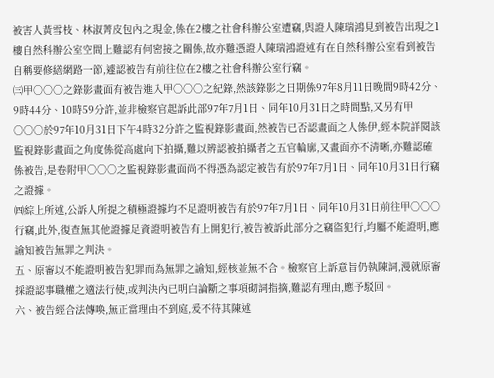被害人黃雪枝、林淑菁皮包內之現金,係在2樓之社會科辦公室遭竊,與證人陳瑞鴻見到被告出現之1樓自然科辦公室空間上難認有何密接之關係,故亦難憑證人陳瑞鴻證述有在自然科辦公室看到被告自稱要修繕網路一節,遽認被告有前往位在2樓之社會科辦公室行竊。
㈢甲○○○之錄影畫面有被告進入甲○○○之紀錄,然該錄影之日期係97年8月11日晚間9時42分、9時44分、10時59分許,並非檢察官起訴此部97年7月1日、同年10月31日之時間點,又另有甲○○○於97年10月31日下午4時32分許之監視錄影畫面,然被告已否認畫面之人係伊,經本院詳閱該監視錄影畫面之角度係從高處向下拍攝,難以辨認被拍攝者之五官輪廓,又畫面亦不清晰,亦難認確係被告,是卷附甲○○○之監視錄影畫面尚不得憑為認定被告有於97年7月1日、同年10月31日行竊之證據。
㈣綜上所述,公訴人所提之積極證據均不足證明被告有於97年7月1日、同年10月31日前往甲○○○行竊,此外,復查無其他證據足資證明被告有上開犯行,被告被訴此部分之竊盜犯行,均屬不能證明,應諭知被告無罪之判決。
五、原審以不能證明被告犯罪而為無罪之諭知,經核並無不合。檢察官上訴意旨仍執陳詞,漫就原審採證認事職權之適法行使,或判決內已明白論斷之事項砌詞指摘,難認有理由,應予駁回。
六、被告經合法傳喚,無正當理由不到庭,爰不待其陳述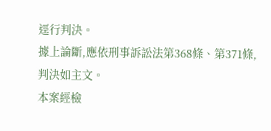逕行判決。
據上論斷,應依刑事訴訟法第368條、第371條,判決如主文。
本案經檢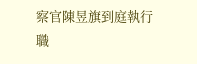察官陳昱旗到庭執行職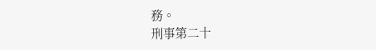務。
刑事第二十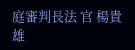庭審判長法 官 楊貴雄